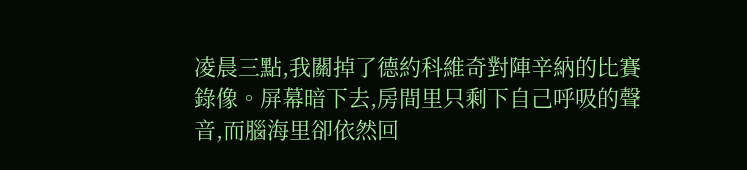凌晨三點,我關掉了德約科維奇對陣辛納的比賽錄像。屏幕暗下去,房間里只剩下自己呼吸的聲音,而腦海里卻依然回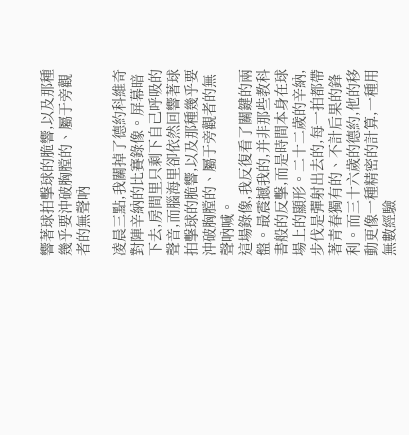響著球拍擊球的脆響,以及那種幾乎要沖破胸膛的、屬于旁觀者的無聲吶

凌晨三點,我關掉了德約科維奇對陣辛納的比賽錄像。屏幕暗下去,房間里只剩下自己呼吸的聲音,而腦海里卻依然回響著球拍擊球的脆響,以及那種幾乎要沖破胸膛的、屬于旁觀者的無聲吶喊。
這場錄像,我反復看了關鍵的兩盤。最震撼我的,并非那些教科書般的反擊,而是時間本身在球場上的顯形。二十二歲的辛納,步伐是彈射出去的,每一拍都帶著青春獨有的、不計后果的鋒利。而三十六歲的德約,他的移動更像一種精密的計算,一種用無數經驗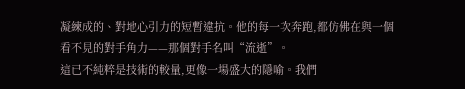凝練成的、對地心引力的短暫違抗。他的每一次奔跑,都仿佛在與一個看不見的對手角力——那個對手名叫“流逝”。
這已不純粹是技術的較量,更像一場盛大的隱喻。我們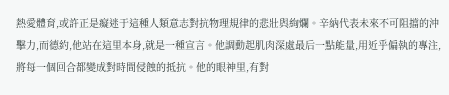熱愛體育,或許正是癡迷于這種人類意志對抗物理規律的悲壯與絢爛。辛納代表未來不可阻擋的沖擊力,而德約,他站在這里本身,就是一種宣言。他調動起肌肉深處最后一點能量,用近乎偏執的專注,將每一個回合都變成對時間侵蝕的抵抗。他的眼神里,有對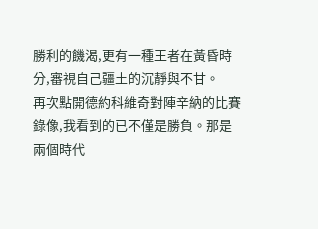勝利的饑渴,更有一種王者在黃昏時分,審視自己疆土的沉靜與不甘。
再次點開德約科維奇對陣辛納的比賽錄像,我看到的已不僅是勝負。那是兩個時代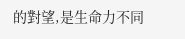的對望,是生命力不同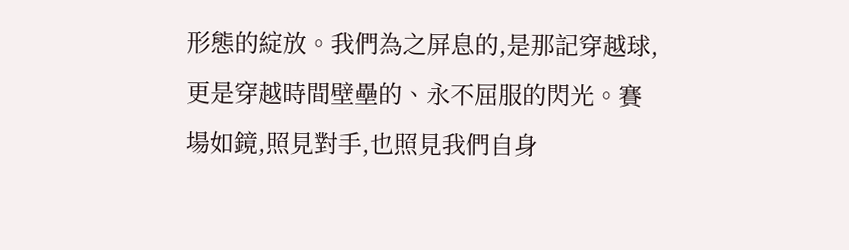形態的綻放。我們為之屏息的,是那記穿越球,更是穿越時間壁壘的、永不屈服的閃光。賽場如鏡,照見對手,也照見我們自身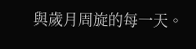與歲月周旋的每一天。